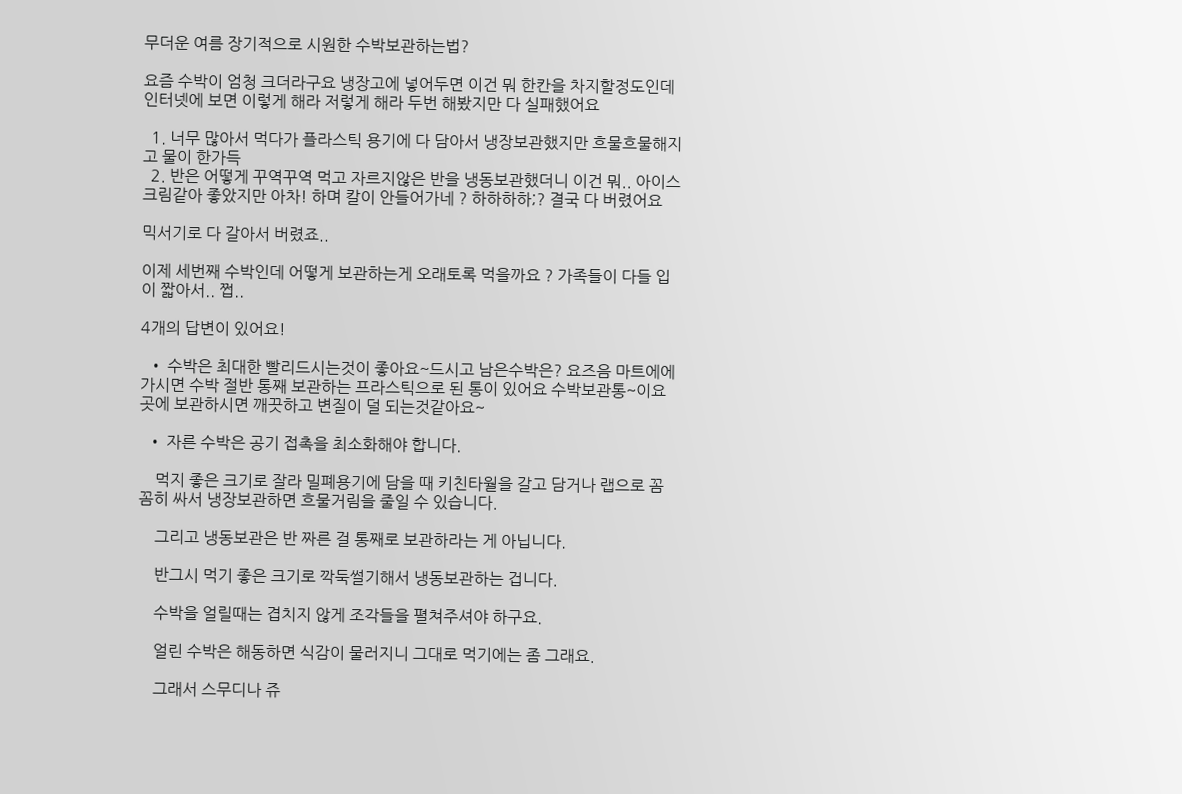무더운 여름 장기적으로 시원한 수박보관하는법?

요즘 수박이 엄청 크더라구요 냉장고에 넣어두면 이건 뭐 한칸을 차지할정도인데 인터넷에 보면 이렇게 해라 저렇게 해라 두번 해봤지만 다 실패했어요

  1. 너무 많아서 먹다가 플라스틱 용기에 다 담아서 냉장보관했지만 흐물흐물해지고 물이 한가득
  2. 반은 어떻게 꾸역꾸역 먹고 자르지않은 반을 냉동보관했더니 이건 뭐.. 아이스크림같아 좋았지만 아차! 하며 칼이 안들어가네 ? 하하하하;? 결국 다 버렸어요

믹서기로 다 갈아서 버렸죠..

이제 세번째 수박인데 어떻게 보관하는게 오래토록 먹을까요 ? 가족들이 다들 입이 짧아서.. 쩝..

4개의 답변이 있어요!

  • 수박은 최대한 빨리드시는것이 좋아요~드시고 남은수박은? 요즈음 마트에에 가시면 수박 절반 통째 보관하는 프라스틱으로 된 통이 있어요 수박보관통~이요곳에 보관하시면 깨끗하고 변질이 덜 되는것같아요~

  • 자른 수박은 공기 접촉을 최소화해야 합니다.

    먹지 좋은 크기로 잘라 밀폐용기에 담을 때 키친타월을 갈고 담거나 랩으로 꼼꼼히 싸서 냉장보관하면 흐물거림을 줄일 수 있습니다.

    그리고 냉동보관은 반 짜른 걸 통째로 보관하라는 게 아닙니다.

    반그시 먹기 좋은 크기로 깍둑썰기해서 냉동보관하는 겁니다.

    수박을 얼릴때는 겹치지 않게 조각들을 펼쳐주셔야 하구요.

    얼린 수박은 해동하면 식감이 물러지니 그대로 먹기에는 좀 그래요.

    그래서 스무디나 쥬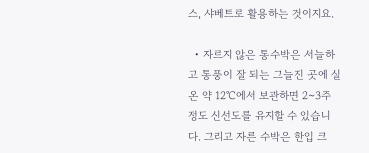스, 샤베트로 활용하는 것이지요.

  • 자르지 않은 통수박은 서늘하고 통풍이 잘 되는 그늘진 곳에 실온 약 12℃에서 보관하면 2~3주 정도 신선도를 유지할 수 있습니다. 그리고 자른 수박은 한입 크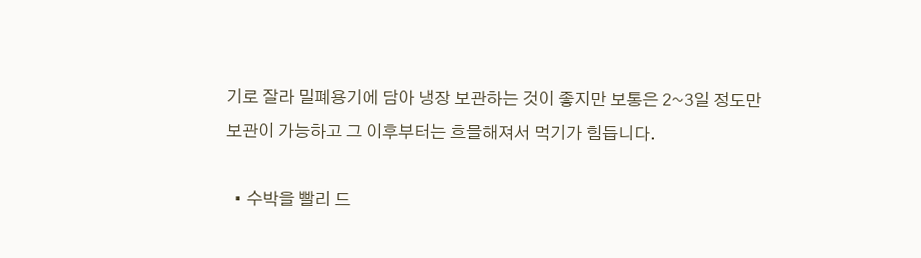기로 잘라 밀폐용기에 담아 냉장 보관하는 것이 좋지만 보통은 2~3일 정도만 보관이 가능하고 그 이후부터는 흐믈해져서 먹기가 힘듭니다.

  • 수박을 빨리 드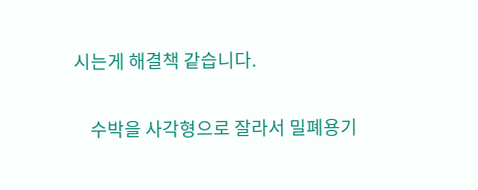시는게 해결책 같습니다.

    수박을 사각형으로 잘라서 밀폐용기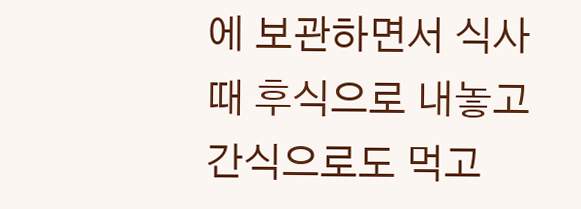에 보관하면서 식사때 후식으로 내놓고 간식으로도 먹고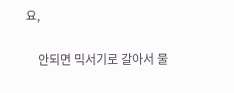요,

    안되면 믹서기로 갈아서 물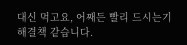대신 먹고요, 어째든 빨리 드시는기 해결책 같습니다.